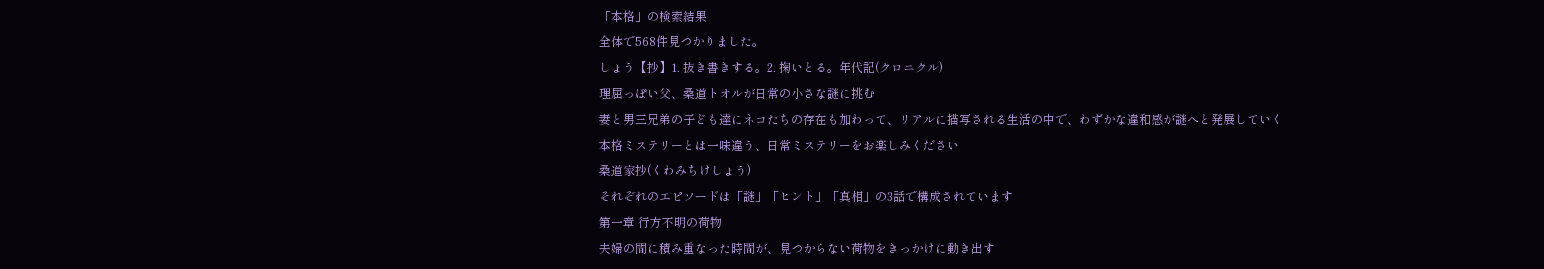「本格」の検索結果
全体で568件見つかりました。
しょう【抄】1. 抜き書きする。2. 掬いとる。年代記(クロニクル)
理屈っぽい父、桑道トオルが日常の小さな謎に挑む
妻と男三兄弟の子ども達にネコたちの存在も加わって、リアルに描写される生活の中で、わずかな違和感が謎へと発展していく
本格ミステリーとは一味違う、日常ミステリーをお楽しみください
桑道家抄(くわみちけしょう)
それぞれのエピソードは「謎」「ヒント」「真相」の3話で構成されています
第一章 行方不明の荷物
夫婦の間に積み重なった時間が、見つからない荷物をきっかけに動き出す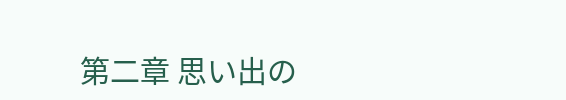第二章 思い出の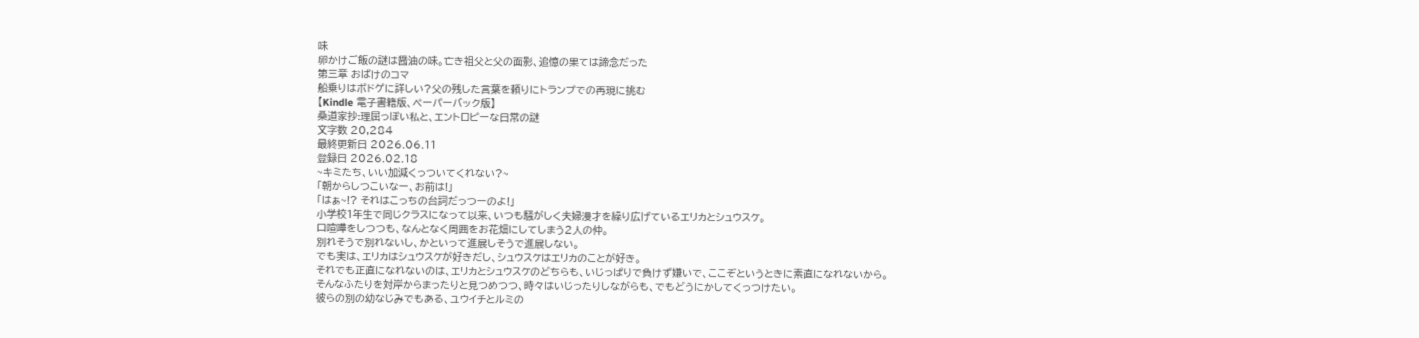味
卵かけご飯の謎は醤油の味。亡き祖父と父の面影、追憶の果ては諦念だった
第三章 おばけのコマ
船乗りはボドゲに詳しい?父の残した言葉を頼りにトランプでの再現に挑む
【Kindle 電子書籍版、ペーパーバック版】
桑道家抄:理屈っぽい私と、エントロピーな日常の謎
文字数 20,284
最終更新日 2026.06.11
登録日 2026.02.18
~キミたち、いい加減くっついてくれない?~
「朝からしつこいなー、お前は!」
「はぁ~!? それはこっちの台詞だっつーのよ!」
小学校1年生で同じクラスになって以来、いつも騒がしく夫婦漫才を繰り広げているエリカとシュウスケ。
口喧嘩をしつつも、なんとなく周囲をお花畑にしてしまう2人の仲。
別れそうで別れないし、かといって進展しそうで進展しない。
でも実は、エリカはシュウスケが好きだし、シュウスケはエリカのことが好き。
それでも正直になれないのは、エリカとシュウスケのどちらも、いじっぱりで負けず嫌いで、ここぞというときに素直になれないから。
そんなふたりを対岸からまったりと見つめつつ、時々はいじったりしながらも、でもどうにかしてくっつけたい。
彼らの別の幼なじみでもある、ユウイチとルミの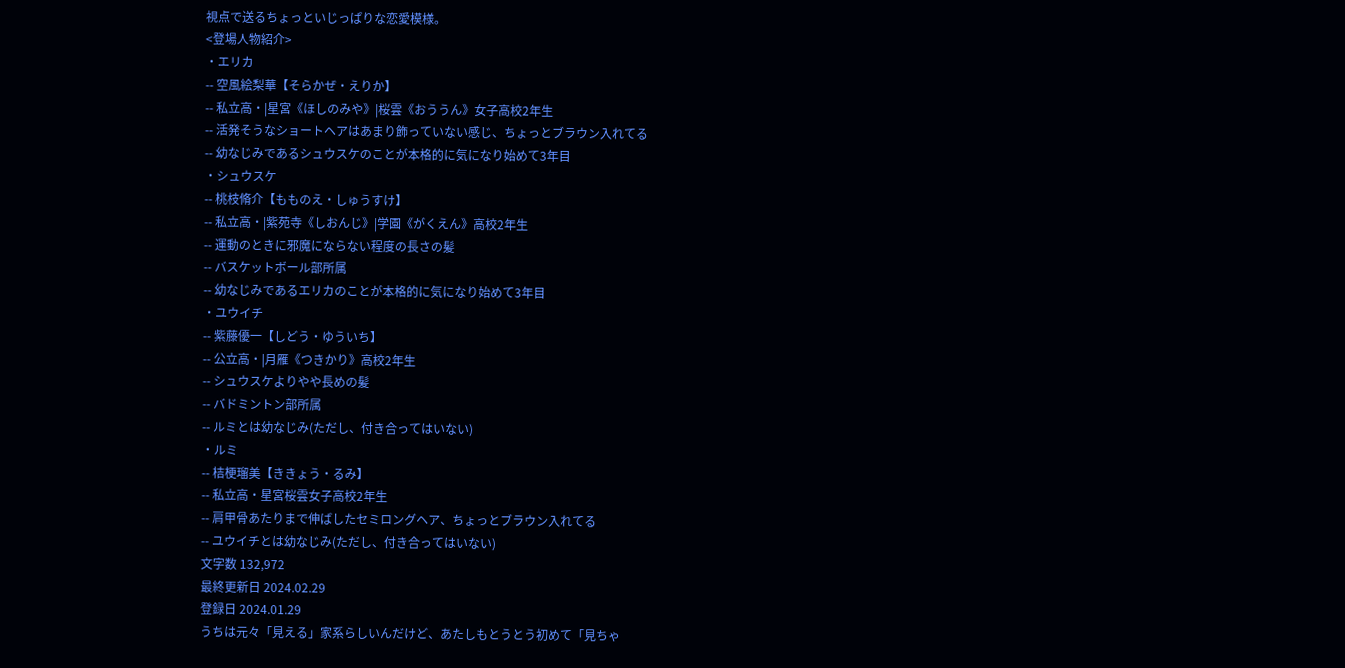視点で送るちょっといじっぱりな恋愛模様。
<登場人物紹介>
・エリカ
-- 空風絵梨華【そらかぜ・えりか】
-- 私立高・|星宮《ほしのみや》|桜雲《おううん》女子高校2年生
-- 活発そうなショートヘアはあまり飾っていない感じ、ちょっとブラウン入れてる
-- 幼なじみであるシュウスケのことが本格的に気になり始めて3年目
・シュウスケ
-- 桃枝脩介【もものえ・しゅうすけ】
-- 私立高・|紫苑寺《しおんじ》|学園《がくえん》高校2年生
-- 運動のときに邪魔にならない程度の長さの髪
-- バスケットボール部所属
-- 幼なじみであるエリカのことが本格的に気になり始めて3年目
・ユウイチ
-- 紫藤優一【しどう・ゆういち】
-- 公立高・|月雁《つきかり》高校2年生
-- シュウスケよりやや長めの髪
-- バドミントン部所属
-- ルミとは幼なじみ(ただし、付き合ってはいない)
・ルミ
-- 桔梗瑠美【ききょう・るみ】
-- 私立高・星宮桜雲女子高校2年生
-- 肩甲骨あたりまで伸ばしたセミロングヘア、ちょっとブラウン入れてる
-- ユウイチとは幼なじみ(ただし、付き合ってはいない)
文字数 132,972
最終更新日 2024.02.29
登録日 2024.01.29
うちは元々「見える」家系らしいんだけど、あたしもとうとう初めて「見ちゃ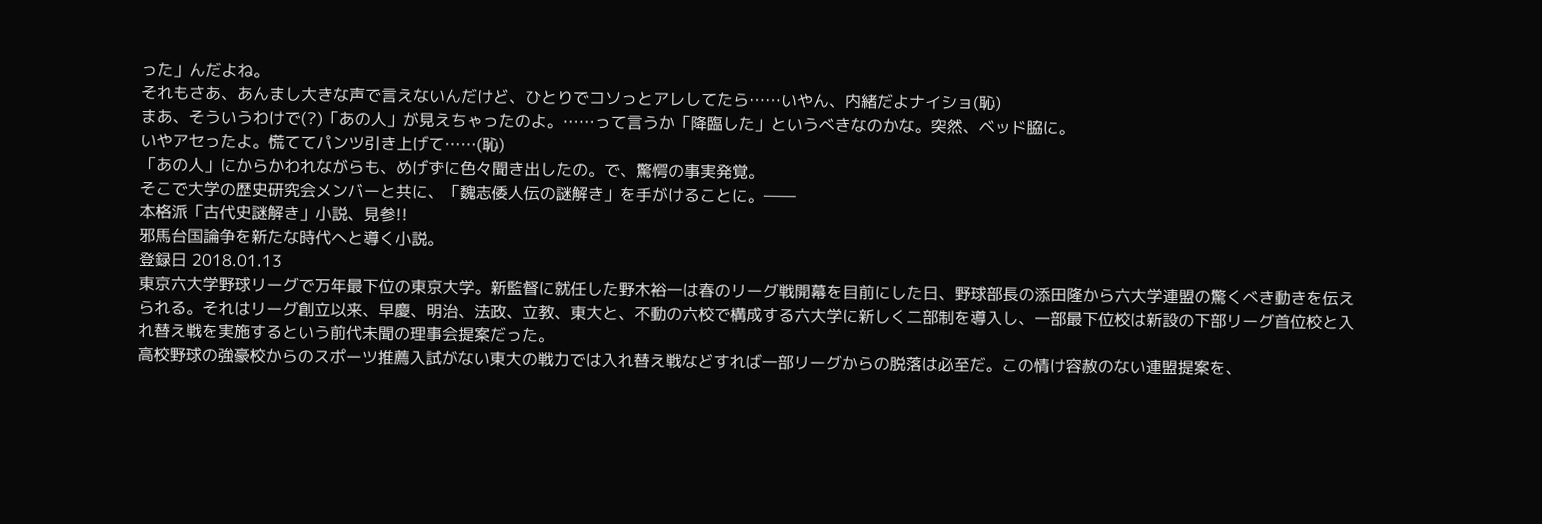った」んだよね。
それもさあ、あんまし大きな声で言えないんだけど、ひとりでコソっとアレしてたら……いやん、内緒だよナイショ(恥)
まあ、そういうわけで(?)「あの人」が見えちゃったのよ。……って言うか「降臨した」というべきなのかな。突然、ベッド脇に。
いやアセったよ。慌ててパンツ引き上げて……(恥)
「あの人」にからかわれながらも、めげずに色々聞き出したの。で、驚愕の事実発覚。
そこで大学の歴史研究会メンバーと共に、「魏志倭人伝の謎解き」を手がけることに。――
本格派「古代史謎解き」小説、見参!!
邪馬台国論争を新たな時代へと導く小説。
登録日 2018.01.13
東京六大学野球リーグで万年最下位の東京大学。新監督に就任した野木裕一は春のリーグ戦開幕を目前にした日、野球部長の添田隆から六大学連盟の驚くべき動きを伝えられる。それはリーグ創立以来、早慶、明治、法政、立教、東大と、不動の六校で構成する六大学に新しく二部制を導入し、一部最下位校は新設の下部リーグ首位校と入れ替え戦を実施するという前代未聞の理事会提案だった。
高校野球の強豪校からのスポーツ推薦入試がない東大の戦力では入れ替え戦などすれば一部リーグからの脱落は必至だ。この情け容赦のない連盟提案を、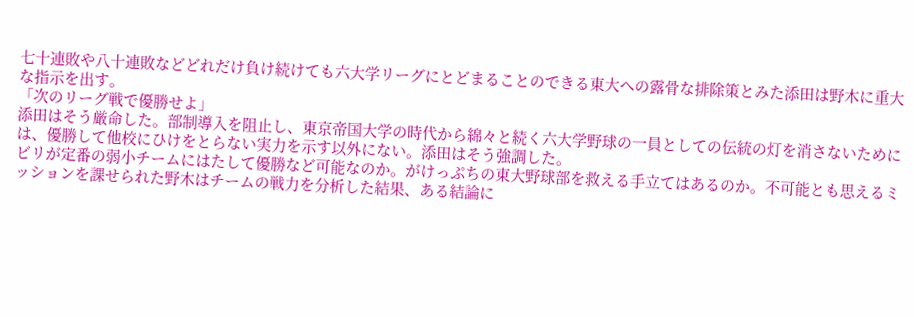七十連敗や八十連敗などどれだけ負け続けても六大学リーグにとどまることのできる東大への露骨な排除策とみた添田は野木に重大な指示を出す。
「次のリーグ戦で優勝せよ」
添田はそう厳命した。部制導入を阻止し、東京帝国大学の時代から綿々と続く六大学野球の一員としての伝統の灯を消さないためには、優勝して他校にひけをとらない実力を示す以外にない。添田はそう強調した。
ビリが定番の弱小チームにはたして優勝など可能なのか。がけっぷちの東大野球部を救える手立てはあるのか。不可能とも思えるミッションを課せられた野木はチームの戦力を分析した結果、ある結論に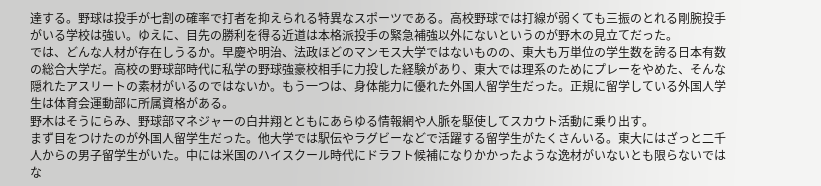達する。野球は投手が七割の確率で打者を抑えられる特異なスポーツである。高校野球では打線が弱くても三振のとれる剛腕投手がいる学校は強い。ゆえに、目先の勝利を得る近道は本格派投手の緊急補強以外にないというのが野木の見立てだった。
では、どんな人材が存在しうるか。早慶や明治、法政ほどのマンモス大学ではないものの、東大も万単位の学生数を誇る日本有数の総合大学だ。高校の野球部時代に私学の野球強豪校相手に力投した経験があり、東大では理系のためにプレーをやめた、そんな隠れたアスリートの素材がいるのではないか。もう一つは、身体能力に優れた外国人留学生だった。正規に留学している外国人学生は体育会運動部に所属資格がある。
野木はそうにらみ、野球部マネジャーの白井翔とともにあらゆる情報網や人脈を駆使してスカウト活動に乗り出す。
まず目をつけたのが外国人留学生だった。他大学では駅伝やラグビーなどで活躍する留学生がたくさんいる。東大にはざっと二千人からの男子留学生がいた。中には米国のハイスクール時代にドラフト候補になりかかったような逸材がいないとも限らないではな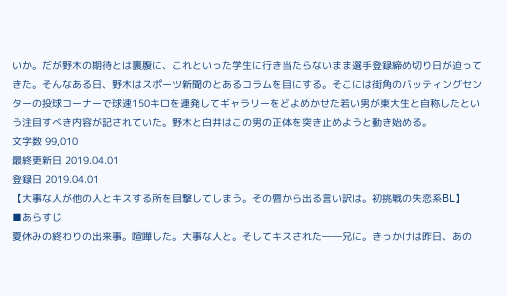いか。だが野木の期待とは裏腹に、これといった学生に行き当たらないまま選手登録締め切り日が迫ってきた。そんなある日、野木はスポーツ新聞のとあるコラムを目にする。そこには街角のバッティングセンターの投球コーナーで球速150キロを連発してギャラリーをどよめかせた若い男が東大生と自称したという注目すべき内容が記されていた。野木と白井はこの男の正体を突き止めようと動き始める。
文字数 99,010
最終更新日 2019.04.01
登録日 2019.04.01
【大事な人が他の人とキスする所を目撃してしまう。その唇から出る言い訳は。初挑戦の失恋系BL】
■あらすじ
夏休みの終わりの出来事。喧嘩した。大事な人と。そしてキスされた――兄に。きっかけは昨日、あの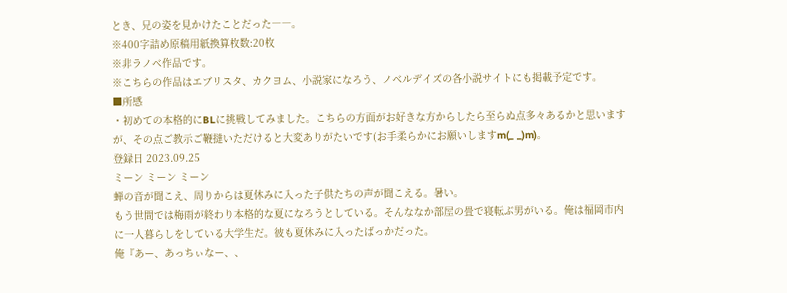とき、兄の姿を見かけたことだった――。
※400字詰め原稿用紙換算枚数:20枚
※非ラノベ作品です。
※こちらの作品はエブリスタ、カクヨム、小説家になろう、ノベルデイズの各小説サイトにも掲載予定です。
■所感
・初めての本格的にBLに挑戦してみました。こちらの方面がお好きな方からしたら至らぬ点多々あるかと思いますが、その点ご教示ご鞭撻いただけると大変ありがたいです(お手柔らかにお願いしますm(_ _)m)。
登録日 2023.09.25
ミーン ミーン ミーン
蝉の音が聞こえ、周りからは夏休みに入った子供たちの声が聞こえる。暑い。
もう世間では梅雨が終わり本格的な夏になろうとしている。そんななか部屋の畳で寝転ぶ男がいる。俺は福岡市内に一人暮らしをしている大学生だ。彼も夏休みに入ったばっかだった。
俺『あー、あっちぃなー、、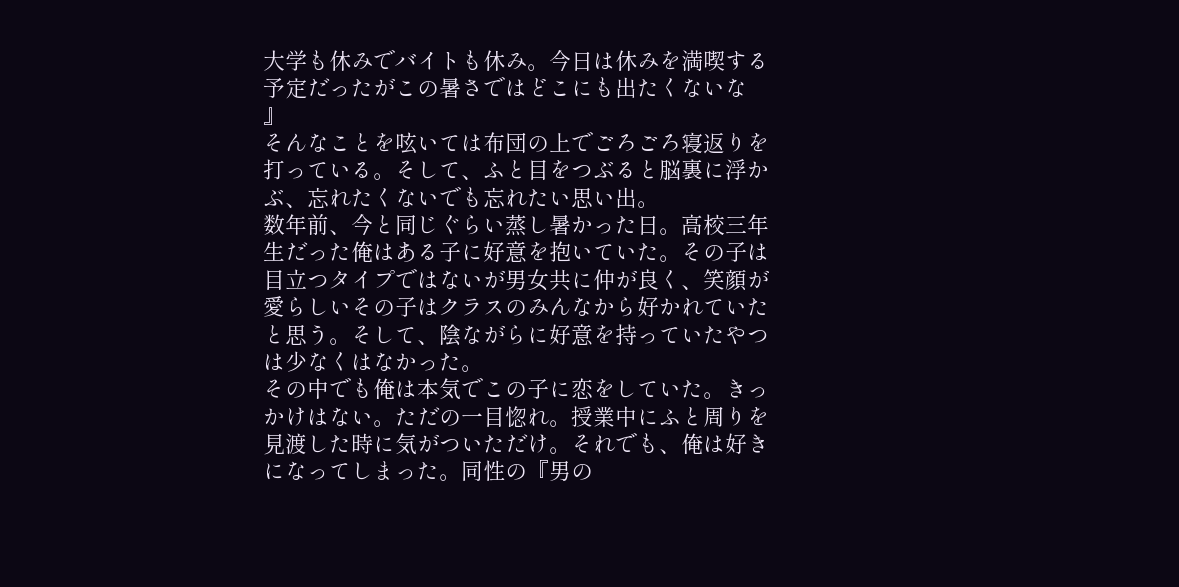大学も休みでバイトも休み。今日は休みを満喫する予定だったがこの暑さではどこにも出たくないな 』
そんなことを呟いては布団の上でごろごろ寝返りを打っている。そして、ふと目をつぶると脳裏に浮かぶ、忘れたくないでも忘れたい思い出。
数年前、今と同じぐらい蒸し暑かった日。高校三年生だった俺はある子に好意を抱いていた。その子は目立つタイプではないが男女共に仲が良く、笑顔が愛らしいその子はクラスのみんなから好かれていたと思う。そして、陰ながらに好意を持っていたやつは少なくはなかった。
その中でも俺は本気でこの子に恋をしていた。きっかけはない。ただの一目惚れ。授業中にふと周りを見渡した時に気がついただけ。それでも、俺は好きになってしまった。同性の『男の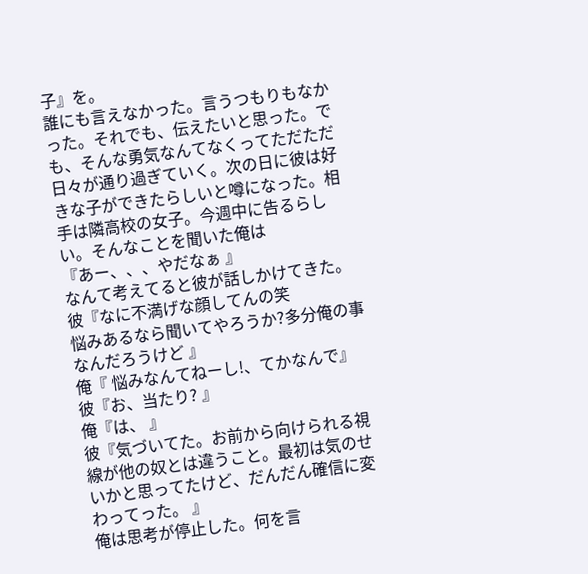子』を。
誰にも言えなかった。言うつもりもなかった。それでも、伝えたいと思った。でも、そんな勇気なんてなくってただただ日々が通り過ぎていく。次の日に彼は好きな子ができたらしいと噂になった。相手は隣高校の女子。今週中に告るらしい。そんなことを聞いた俺は
『あー、、、やだなぁ 』
なんて考えてると彼が話しかけてきた。
彼『なに不満げな顔してんの笑
悩みあるなら聞いてやろうか?多分俺の事なんだろうけど 』
俺『 悩みなんてねーし!、てかなんで』
彼『お、当たり? 』
俺『は、 』
彼『気づいてた。お前から向けられる視線が他の奴とは違うこと。最初は気のせいかと思ってたけど、だんだん確信に変わってった。 』
俺は思考が停止した。何を言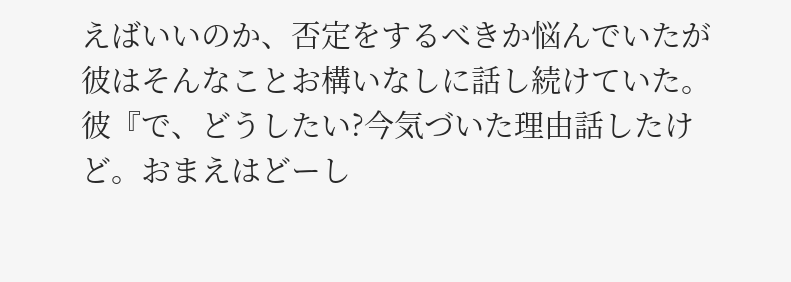えばいいのか、否定をするべきか悩んでいたが彼はそんなことお構いなしに話し続けていた。
彼『で、どうしたい?今気づいた理由話したけど。おまえはどーし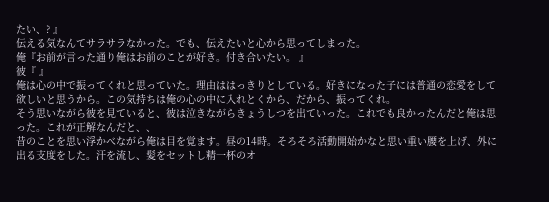たい、? 』
伝える気なんてサラサラなかった。でも、伝えたいと心から思ってしまった。
俺『お前が言った通り俺はお前のことが好き。付き合いたい。 』
彼『 』
俺は心の中で振ってくれと思っていた。理由ははっきりとしている。好きになった子には普通の恋愛をして欲しいと思うから。この気持ちは俺の心の中に入れとくから、だから、振ってくれ。
そう思いながら彼を見ていると、彼は泣きながらきょうしつを出ていった。これでも良かったんだと俺は思った。これが正解なんだと、、
昔のことを思い浮かべながら俺は目を覚ます。昼の14時。そろそろ活動開始かなと思い重い腰を上げ、外に出る支度をした。汗を流し、髪をセットし精一杯のオ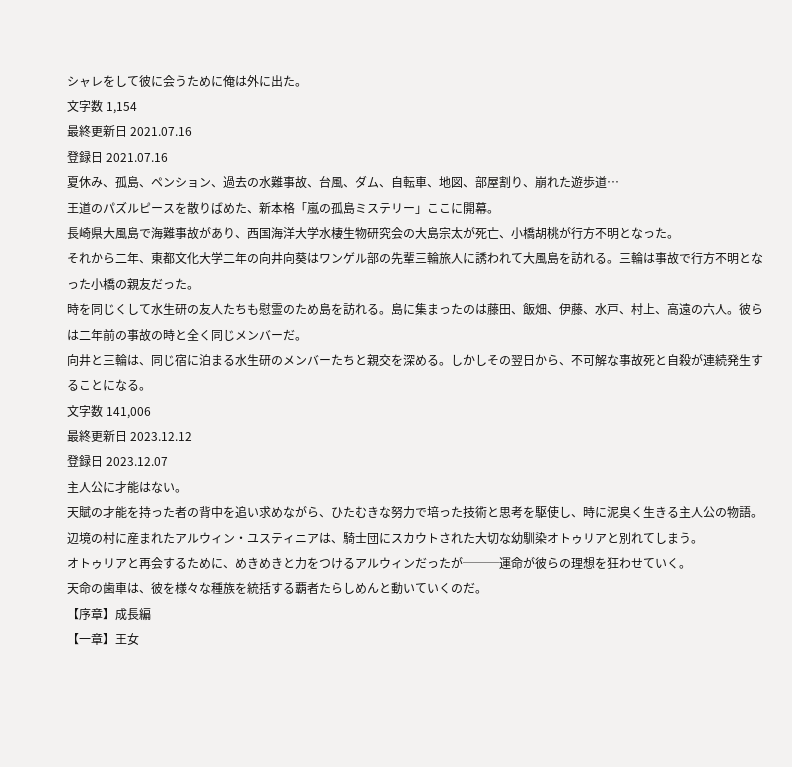シャレをして彼に会うために俺は外に出た。
文字数 1,154
最終更新日 2021.07.16
登録日 2021.07.16
夏休み、孤島、ペンション、過去の水難事故、台風、ダム、自転車、地図、部屋割り、崩れた遊歩道…
王道のパズルピースを散りばめた、新本格「嵐の孤島ミステリー」ここに開幕。
長崎県大風島で海難事故があり、西国海洋大学水棲生物研究会の大島宗太が死亡、小橋胡桃が行方不明となった。
それから二年、東都文化大学二年の向井向葵はワンゲル部の先輩三輪旅人に誘われて大風島を訪れる。三輪は事故で行方不明となった小橋の親友だった。
時を同じくして水生研の友人たちも慰霊のため島を訪れる。島に集まったのは藤田、飯畑、伊藤、水戸、村上、高遠の六人。彼らは二年前の事故の時と全く同じメンバーだ。
向井と三輪は、同じ宿に泊まる水生研のメンバーたちと親交を深める。しかしその翌日から、不可解な事故死と自殺が連続発生することになる。
文字数 141,006
最終更新日 2023.12.12
登録日 2023.12.07
主人公に才能はない。
天賦の才能を持った者の背中を追い求めながら、ひたむきな努力で培った技術と思考を駆使し、時に泥臭く生きる主人公の物語。
辺境の村に産まれたアルウィン・ユスティニアは、騎士団にスカウトされた大切な幼馴染オトゥリアと別れてしまう。
オトゥリアと再会するために、めきめきと力をつけるアルウィンだったが───運命が彼らの理想を狂わせていく。
天命の歯車は、彼を様々な種族を統括する覇者たらしめんと動いていくのだ。
【序章】成長編
【一章】王女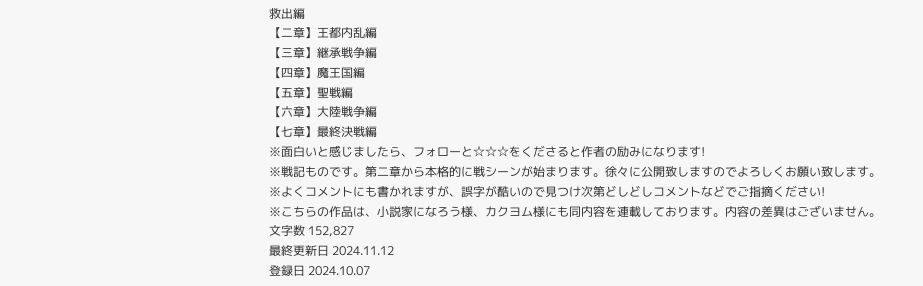救出編
【二章】王都内乱編
【三章】継承戦争編
【四章】魔王国編
【五章】聖戦編
【六章】大陸戦争編
【七章】最終決戦編
※面白いと感じましたら、フォローと☆☆☆をくださると作者の励みになります!
※戦記ものです。第二章から本格的に戦シーンが始まります。徐々に公開致しますのでよろしくお願い致します。
※よくコメントにも書かれますが、誤字が酷いので見つけ次第どしどしコメントなどでご指摘ください!
※こちらの作品は、小説家になろう様、カクヨム様にも同内容を連載しております。内容の差異はございません。
文字数 152,827
最終更新日 2024.11.12
登録日 2024.10.07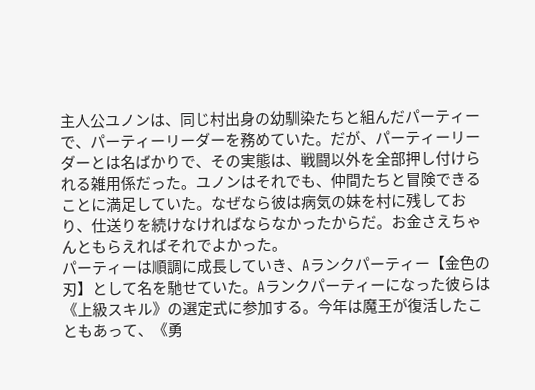主人公ユノンは、同じ村出身の幼馴染たちと組んだパーティーで、パーティーリーダーを務めていた。だが、パーティーリーダーとは名ばかりで、その実態は、戦闘以外を全部押し付けられる雑用係だった。ユノンはそれでも、仲間たちと冒険できることに満足していた。なぜなら彼は病気の妹を村に残しており、仕送りを続けなければならなかったからだ。お金さえちゃんともらえればそれでよかった。
パーティーは順調に成長していき、Aランクパーティー【金色の刃】として名を馳せていた。Aランクパーティーになった彼らは《上級スキル》の選定式に参加する。今年は魔王が復活したこともあって、《勇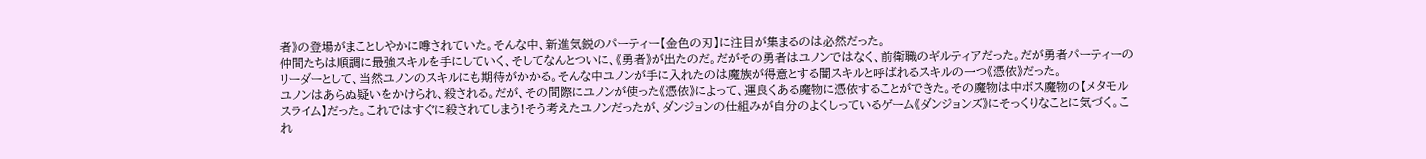者》の登場がまことしやかに噂されていた。そんな中、新進気鋭のパーティー【金色の刃】に注目が集まるのは必然だった。
仲間たちは順調に最強スキルを手にしていく、そしてなんとついに、《勇者》が出たのだ。だがその勇者はユノンではなく、前衛職のギルティアだった。だが勇者パーティーのリーダーとして、当然ユノンのスキルにも期待がかかる。そんな中ユノンが手に入れたのは魔族が得意とする闇スキルと呼ばれるスキルの一つ《憑依》だった。
ユノンはあらぬ疑いをかけられ、殺される。だが、その間際にユノンが使った《憑依》によって、運良くある魔物に憑依することができた。その魔物は中ボス魔物の【メタモルスライム】だった。これではすぐに殺されてしまう!そう考えたユノンだったが、ダンジョンの仕組みが自分のよくしっているゲーム《ダンジョンズ》にそっくりなことに気づく。これ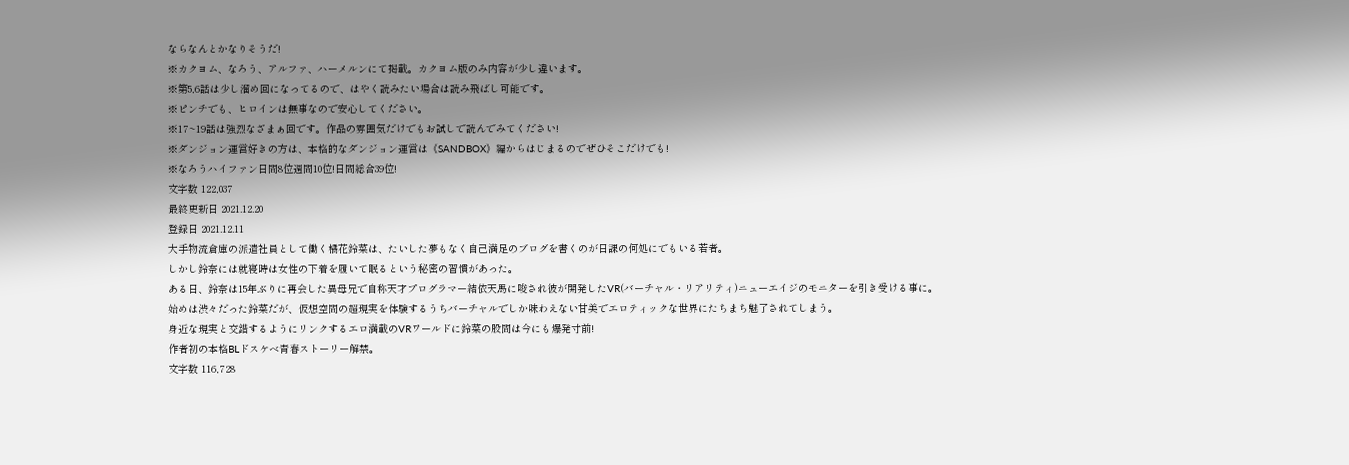ならなんとかなりそうだ!
※カクヨム、なろう、アルファ、ハーメルンにて掲載。カクヨム版のみ内容が少し違います。
※第5,6話は少し溜め回になってるので、はやく読みたい場合は読み飛ばし可能です。
※ピンチでも、ヒロインは無事なので安心してください。
※17~19話は強烈なざまぁ回です。作品の雰囲気だけでもお試しで読んでみてください!
※ダンジョン運営好きの方は、本格的なダンジョン運営は《SANDBOX》編からはじまるのでぜひそこだけでも!
※なろうハイファン日間8位週間10位!日間総合39位!
文字数 122,037
最終更新日 2021.12.20
登録日 2021.12.11
大手物流倉庫の派遣社員として働く橘花鈴菜は、たいした夢もなく自己満足のブログを書くのが日課の何処にでもいる若者。
しかし鈴奈には就寝時は女性の下着を履いて眠るという秘密の習慣があった。
ある日、鈴奈は15年ぶりに再会した異母兄で自称天才プログラマー結依天馬に唆され彼が開発したVR(バーチャル・リアリティ)ニューエイジのモニターを引き受ける事に。
始めは渋々だった鈴菜だが、仮想空間の超現実を体験するうちバーチャルでしか味わえない甘美でエロティックな世界にたちまち魅了されてしまう。
身近な現実と交錯するようにリンクするエロ満載のVRワールドに鈴菜の股間は今にも爆発寸前!
作者初の本格BLドスケベ青春ストーリー解禁。
文字数 116,728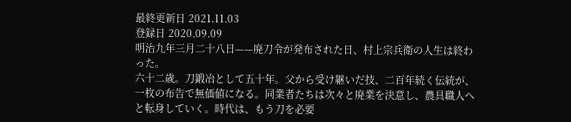最終更新日 2021.11.03
登録日 2020.09.09
明治九年三月二十八日——廃刀令が発布された日、村上宗兵衛の人生は終わった。
六十二歳。刀鍛冶として五十年。父から受け継いだ技、二百年続く伝統が、一枚の布告で無価値になる。同業者たちは次々と廃業を決意し、農具職人へと転身していく。時代は、もう刀を必要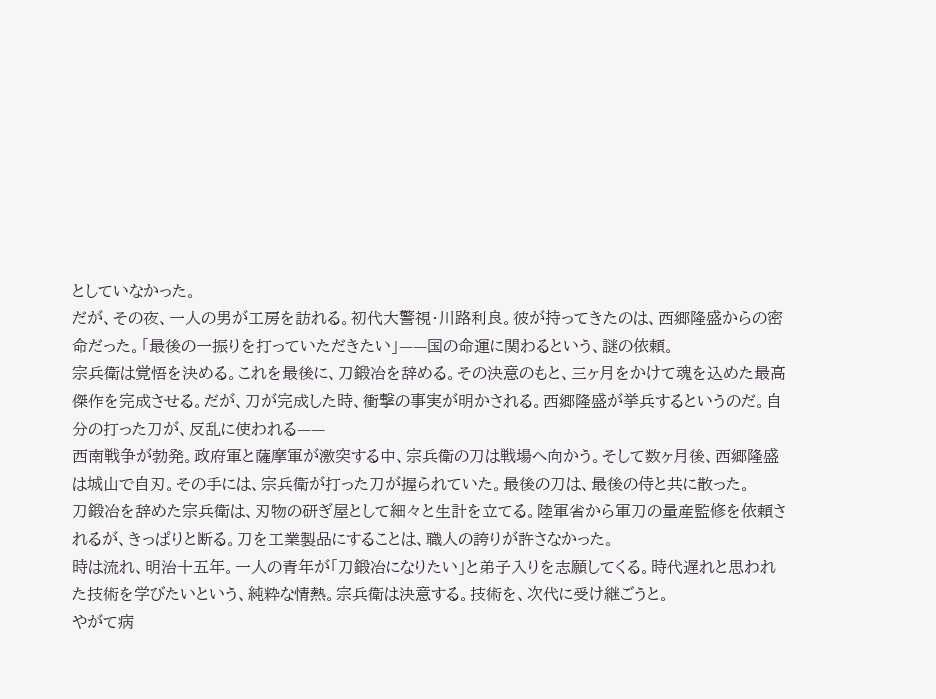としていなかった。
だが、その夜、一人の男が工房を訪れる。初代大警視・川路利良。彼が持ってきたのは、西郷隆盛からの密命だった。「最後の一振りを打っていただきたい」——国の命運に関わるという、謎の依頼。
宗兵衛は覚悟を決める。これを最後に、刀鍛冶を辞める。その決意のもと、三ヶ月をかけて魂を込めた最高傑作を完成させる。だが、刀が完成した時、衝撃の事実が明かされる。西郷隆盛が挙兵するというのだ。自分の打った刀が、反乱に使われる——
西南戦争が勃発。政府軍と薩摩軍が激突する中、宗兵衛の刀は戦場へ向かう。そして数ヶ月後、西郷隆盛は城山で自刃。その手には、宗兵衛が打った刀が握られていた。最後の刀は、最後の侍と共に散った。
刀鍛冶を辞めた宗兵衛は、刃物の研ぎ屋として細々と生計を立てる。陸軍省から軍刀の量産監修を依頼されるが、きっぱりと断る。刀を工業製品にすることは、職人の誇りが許さなかった。
時は流れ、明治十五年。一人の青年が「刀鍛冶になりたい」と弟子入りを志願してくる。時代遅れと思われた技術を学びたいという、純粋な情熱。宗兵衛は決意する。技術を、次代に受け継ごうと。
やがて病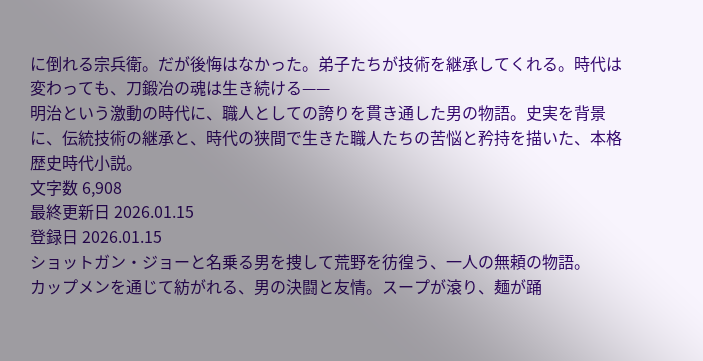に倒れる宗兵衛。だが後悔はなかった。弟子たちが技術を継承してくれる。時代は変わっても、刀鍛冶の魂は生き続ける——
明治という激動の時代に、職人としての誇りを貫き通した男の物語。史実を背景に、伝統技術の継承と、時代の狭間で生きた職人たちの苦悩と矜持を描いた、本格歴史時代小説。
文字数 6,908
最終更新日 2026.01.15
登録日 2026.01.15
ショットガン・ジョーと名乗る男を捜して荒野を彷徨う、一人の無頼の物語。
カップメンを通じて紡がれる、男の決闘と友情。スープが滾り、麺が踊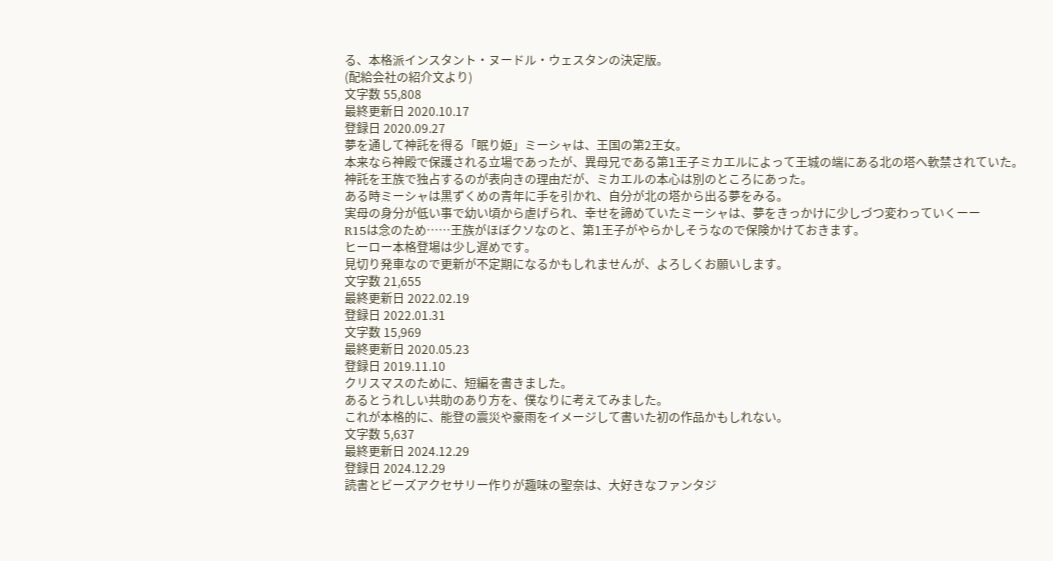る、本格派インスタント・ヌードル・ウェスタンの決定版。
(配給会社の紹介文より)
文字数 55,808
最終更新日 2020.10.17
登録日 2020.09.27
夢を通して神託を得る「眠り姫」ミーシャは、王国の第2王女。
本来なら神殿で保護される立場であったが、異母兄である第1王子ミカエルによって王城の端にある北の塔へ軟禁されていた。
神託を王族で独占するのが表向きの理由だが、ミカエルの本心は別のところにあった。
ある時ミーシャは黒ずくめの青年に手を引かれ、自分が北の塔から出る夢をみる。
実母の身分が低い事で幼い頃から虐げられ、幸せを諦めていたミーシャは、夢をきっかけに少しづつ変わっていくーー
R15は念のため……王族がほぼクソなのと、第1王子がやらかしそうなので保険かけておきます。
ヒーロー本格登場は少し遅めです。
見切り発車なので更新が不定期になるかもしれませんが、よろしくお願いします。
文字数 21,655
最終更新日 2022.02.19
登録日 2022.01.31
文字数 15,969
最終更新日 2020.05.23
登録日 2019.11.10
クリスマスのために、短編を書きました。
あるとうれしい共助のあり方を、僕なりに考えてみました。
これが本格的に、能登の震災や豪雨をイメージして書いた初の作品かもしれない。
文字数 5,637
最終更新日 2024.12.29
登録日 2024.12.29
読書とビーズアクセサリー作りが趣味の聖奈は、大好きなファンタジ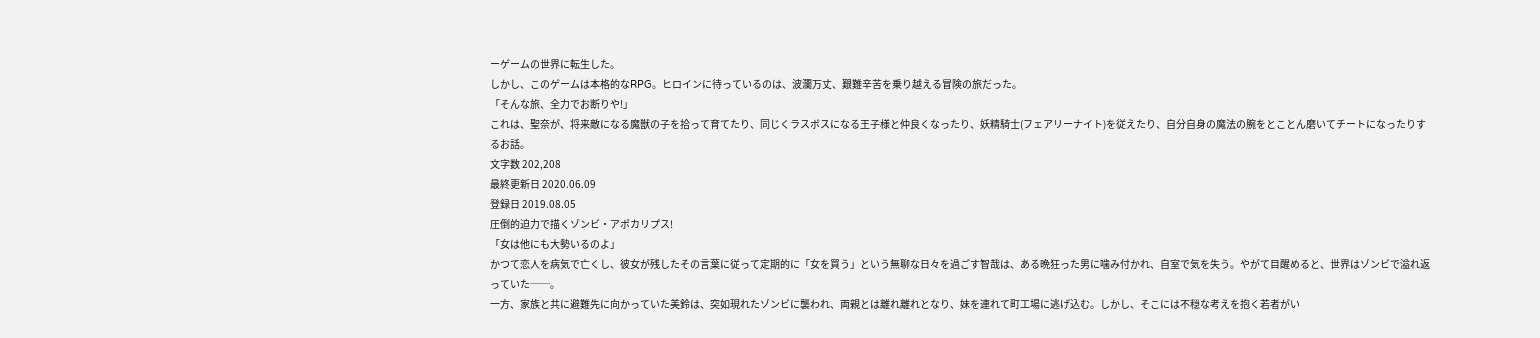ーゲームの世界に転生した。
しかし、このゲームは本格的なRPG。ヒロインに待っているのは、波瀾万丈、艱難辛苦を乗り越える冒険の旅だった。
「そんな旅、全力でお断りや!」
これは、聖奈が、将来敵になる魔獣の子を拾って育てたり、同じくラスボスになる王子様と仲良くなったり、妖精騎士(フェアリーナイト)を従えたり、自分自身の魔法の腕をとことん磨いてチートになったりするお話。
文字数 202,208
最終更新日 2020.06.09
登録日 2019.08.05
圧倒的迫力で描くゾンビ・アポカリプス!
「女は他にも大勢いるのよ」
かつて恋人を病気で亡くし、彼女が残したその言葉に従って定期的に「女を買う」という無聊な日々を過ごす智哉は、ある晩狂った男に噛み付かれ、自室で気を失う。やがて目醒めると、世界はゾンビで溢れ返っていた──。
一方、家族と共に避難先に向かっていた美鈴は、突如現れたゾンビに襲われ、両親とは離れ離れとなり、妹を連れて町工場に逃げ込む。しかし、そこには不穏な考えを抱く若者がい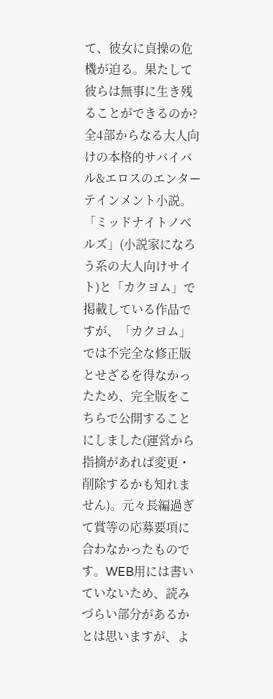て、彼女に貞操の危機が迫る。果たして彼らは無事に生き残ることができるのか?
全4部からなる大人向けの本格的サバイバル&エロスのエンターテインメント小説。「ミッドナイトノベルズ」(小説家になろう系の大人向けサイト)と「カクヨム」で掲載している作品ですが、「カクヨム」では不完全な修正版とせざるを得なかったため、完全版をこちらで公開することにしました(運営から指摘があれば変更・削除するかも知れません)。元々長編過ぎて賞等の応募要項に合わなかったものです。WEB用には書いていないため、読みづらい部分があるかとは思いますが、よ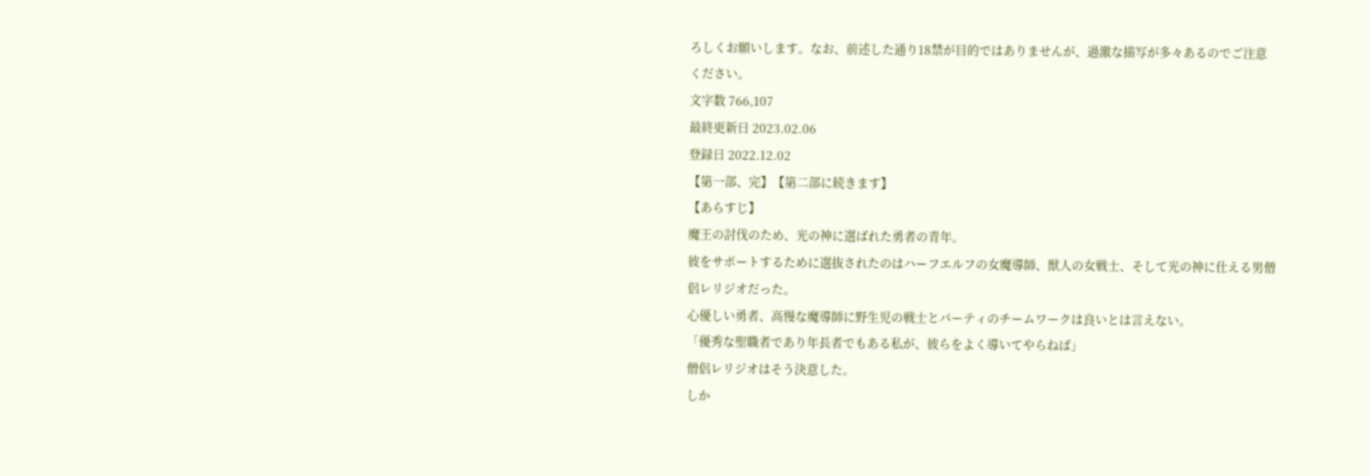ろしくお願いします。なお、前述した通り18禁が目的ではありませんが、過激な描写が多々あるのでご注意ください。
文字数 766,107
最終更新日 2023.02.06
登録日 2022.12.02
【第一部、完】【第二部に続きます】
【あらすじ】
魔王の討伐のため、光の神に選ばれた勇者の青年。
彼をサポートするために選抜されたのはハーフエルフの女魔導師、獣人の女戦士、そして光の神に仕える男僧侶レリジオだった。
心優しい勇者、高慢な魔導師に野生児の戦士とパーティのチームワークは良いとは言えない。
「優秀な聖職者であり年長者でもある私が、彼らをよく導いてやらねば」
僧侶レリジオはそう決意した。
しか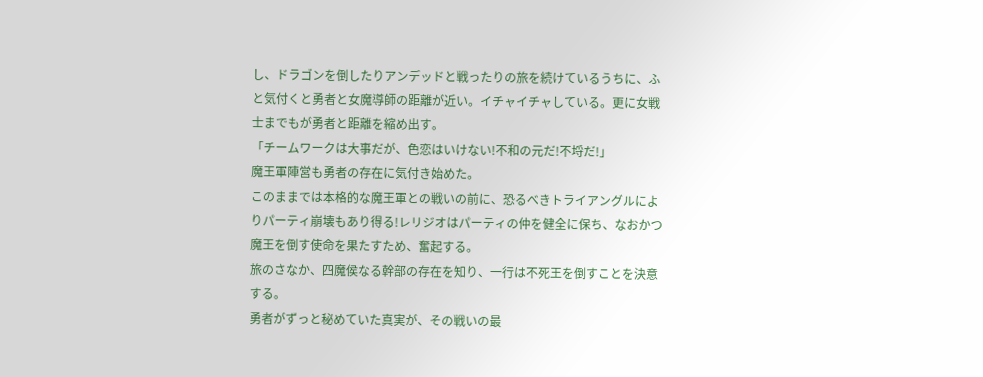し、ドラゴンを倒したりアンデッドと戦ったりの旅を続けているうちに、ふと気付くと勇者と女魔導師の距離が近い。イチャイチャしている。更に女戦士までもが勇者と距離を縮め出す。
「チームワークは大事だが、色恋はいけない!不和の元だ!不埒だ!」
魔王軍陣営も勇者の存在に気付き始めた。
このままでは本格的な魔王軍との戦いの前に、恐るべきトライアングルによりパーティ崩壊もあり得る!レリジオはパーティの仲を健全に保ち、なおかつ魔王を倒す使命を果たすため、奮起する。
旅のさなか、四魔侯なる幹部の存在を知り、一行は不死王を倒すことを決意する。
勇者がずっと秘めていた真実が、その戦いの最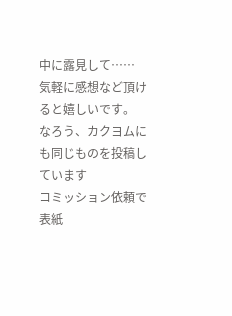中に露見して……
気軽に感想など頂けると嬉しいです。
なろう、カクヨムにも同じものを投稿しています
コミッション依頼で表紙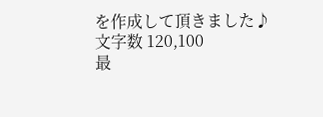を作成して頂きました♪
文字数 120,100
最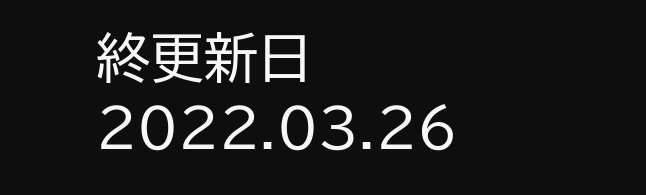終更新日 2022.03.26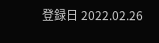登録日 2022.02.26